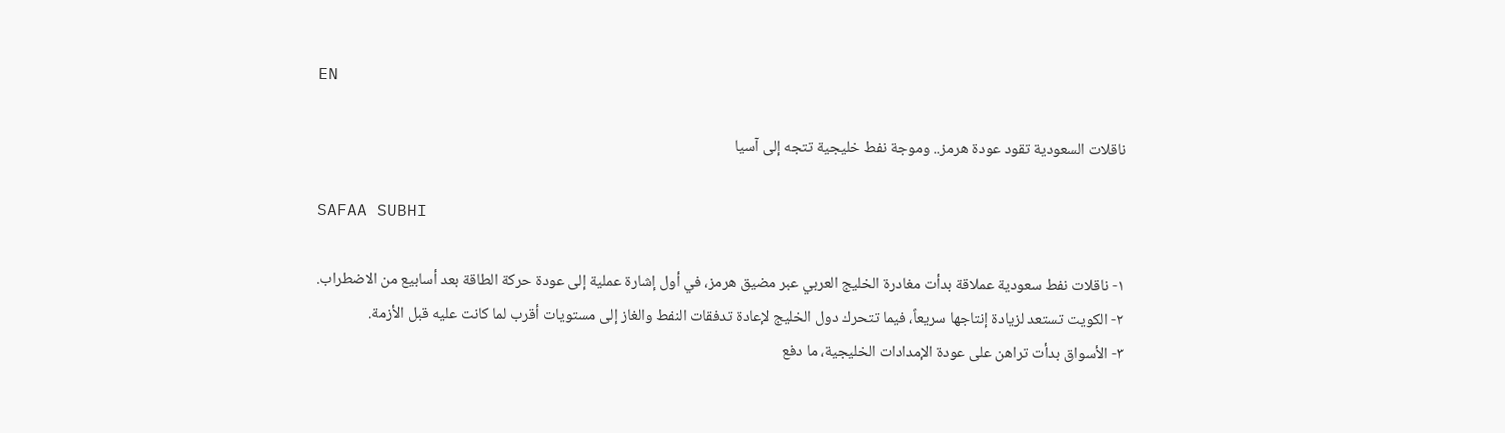EN

ناقلات السعودية تقود عودة هرمز.. وموجة نفط خليجية تتجه إلى آسيا

SAFAA SUBHI

١- ناقلات نفط سعودية عملاقة بدأت مغادرة الخليج العربي عبر مضيق هرمز، في أول إشارة عملية إلى عودة حركة الطاقة بعد أسابيع من الاضطراب.
٢- الكويت تستعد لزيادة إنتاجها سريعاً، فيما تتحرك دول الخليج لإعادة تدفقات النفط والغاز إلى مستويات أقرب لما كانت عليه قبل الأزمة.
٣- الأسواق بدأت تراهن على عودة الإمدادات الخليجية، ما دفع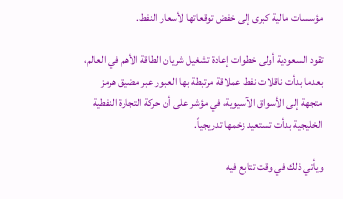مؤسسات مالية كبرى إلى خفض توقعاتها لأسعار النفط.

تقود السعودية أولى خطوات إعادة تشغيل شريان الطاقة الأهم في العالم، بعدما بدأت ناقلات نفط عملاقة مرتبطة بها العبور عبر مضيق هرمز متجهة إلى الأسواق الآسيوية، في مؤشر على أن حركة التجارة النفطية الخليجية بدأت تستعيد زخمها تدريجياً.

ويأتي ذلك في وقت تتابع فيه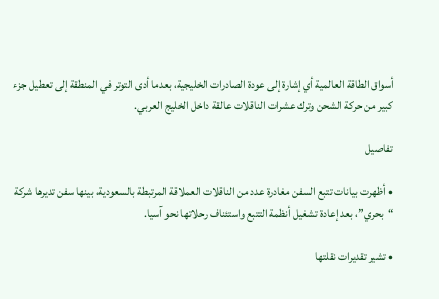أسواق الطاقة العالمية أي إشارة إلى عودة الصادرات الخليجية، بعدما أدى التوتر في المنطقة إلى تعطيل جزء كبير من حركة الشحن وترك عشرات الناقلات عالقة داخل الخليج العربي.

تفاصيل

• أظهرت بيانات تتبع السفن مغادرة عدد من الناقلات العملاقة المرتبطة بالسعودية، بينها سفن تديرها شركة “بحري”، بعد إعادة تشغيل أنظمة التتبع واستئناف رحلاتها نحو آسيا.

• تشير تقديرات نقلتها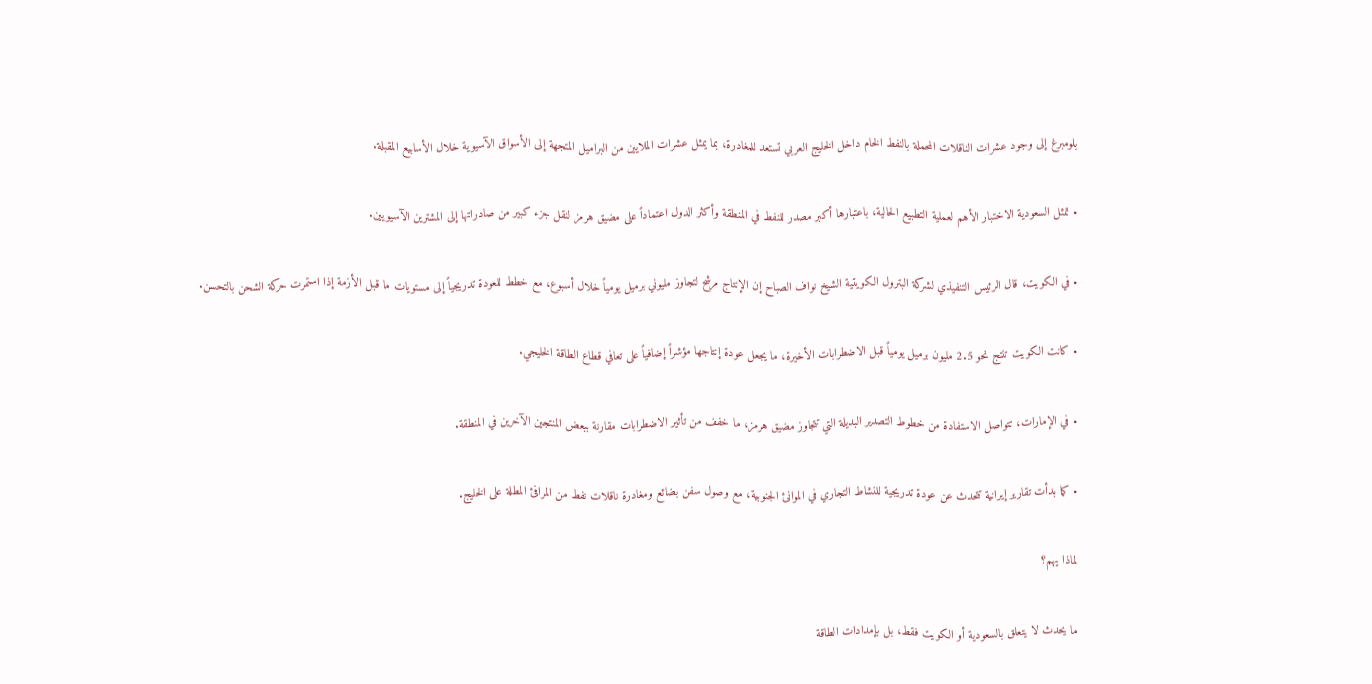بلومبرغ إلى وجود عشرات الناقلات المحملة بالنفط الخام داخل الخليج العربي تستعد للمغادرة، بما يمثل عشرات الملايين من البراميل المتجهة إلى الأسواق الآسيوية خلال الأسابيع المقبلة.

• تمثل السعودية الاختبار الأهم لعملية التطبيع الحالية، باعتبارها أكبر مصدر للنفط في المنطقة وأكثر الدول اعتماداً على مضيق هرمز لنقل جزء كبير من صادراتها إلى المشترين الآسيويين.

• في الكويت، قال الرئيس التنفيذي لشركة البترول الكويتية الشيخ نواف الصباح إن الإنتاج مرشح لتجاوز مليوني برميل يومياً خلال أسبوع، مع خطط للعودة تدريجياً إلى مستويات ما قبل الأزمة إذا استمرت حركة الشحن بالتحسن.

• كانت الكويت تنتج نحو 2.5 مليون برميل يومياً قبل الاضطرابات الأخيرة، ما يجعل عودة إنتاجها مؤشراً إضافياً على تعافي قطاع الطاقة الخليجي.

• في الإمارات، تتواصل الاستفادة من خطوط التصدير البديلة التي تتجاوز مضيق هرمز، ما خفف من تأثير الاضطرابات مقارنة ببعض المنتجين الآخرين في المنطقة.

• كما بدأت تقارير إيرانية تتحدث عن عودة تدريجية للنشاط التجاري في الموانئ الجنوبية، مع وصول سفن بضائع ومغادرة ناقلات نفط من المرافئ المطلة على الخليج.

لماذا يهم؟

ما يحدث لا يتعلق بالسعودية أو الكويت فقط، بل بإمدادات الطاقة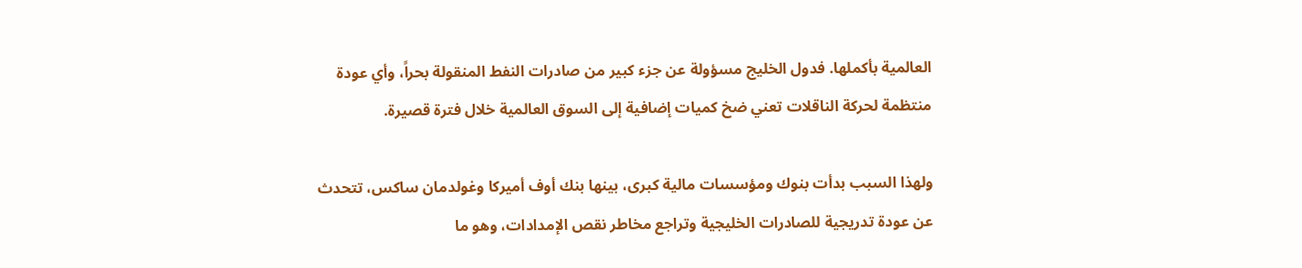العالمية بأكملها. فدول الخليج مسؤولة عن جزء كبير من صادرات النفط المنقولة بحراً، وأي عودة منتظمة لحركة الناقلات تعني ضخ كميات إضافية إلى السوق العالمية خلال فترة قصيرة.

ولهذا السبب بدأت بنوك ومؤسسات مالية كبرى، بينها بنك أوف أميركا وغولدمان ساكس، تتحدث عن عودة تدريجية للصادرات الخليجية وتراجع مخاطر نقص الإمدادات، وهو ما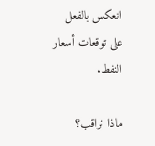انعكس بالفعل على توقعات أسعار النفط.

ماذا نراقب؟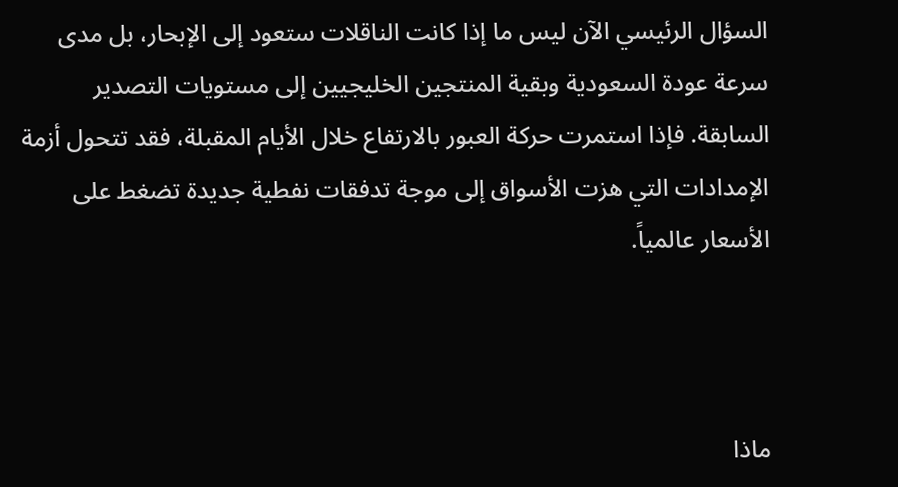السؤال الرئيسي الآن ليس ما إذا كانت الناقلات ستعود إلى الإبحار، بل مدى سرعة عودة السعودية وبقية المنتجين الخليجيين إلى مستويات التصدير السابقة. فإذا استمرت حركة العبور بالارتفاع خلال الأيام المقبلة، فقد تتحول أزمة الإمدادات التي هزت الأسواق إلى موجة تدفقات نفطية جديدة تضغط على الأسعار عالمياً.



ماذا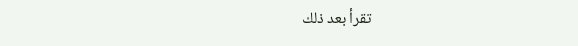تقرأ بعد ذلك